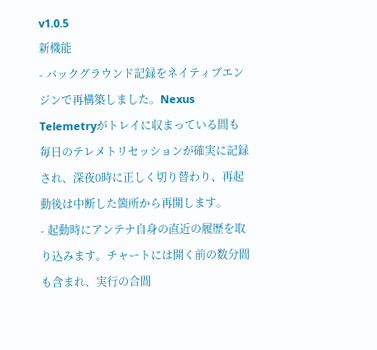v1.0.5
新機能
- バックグラウンド記録をネイティブエンジンで再構築しました。Nexus Telemetryがトレイに収まっている間も毎日のテレメトリセッションが確実に記録され、深夜0時に正しく切り替わり、再起動後は中断した箇所から再開します。
- 起動時にアンテナ自身の直近の履歴を取り込みます。チャートには開く前の数分間も含まれ、実行の合間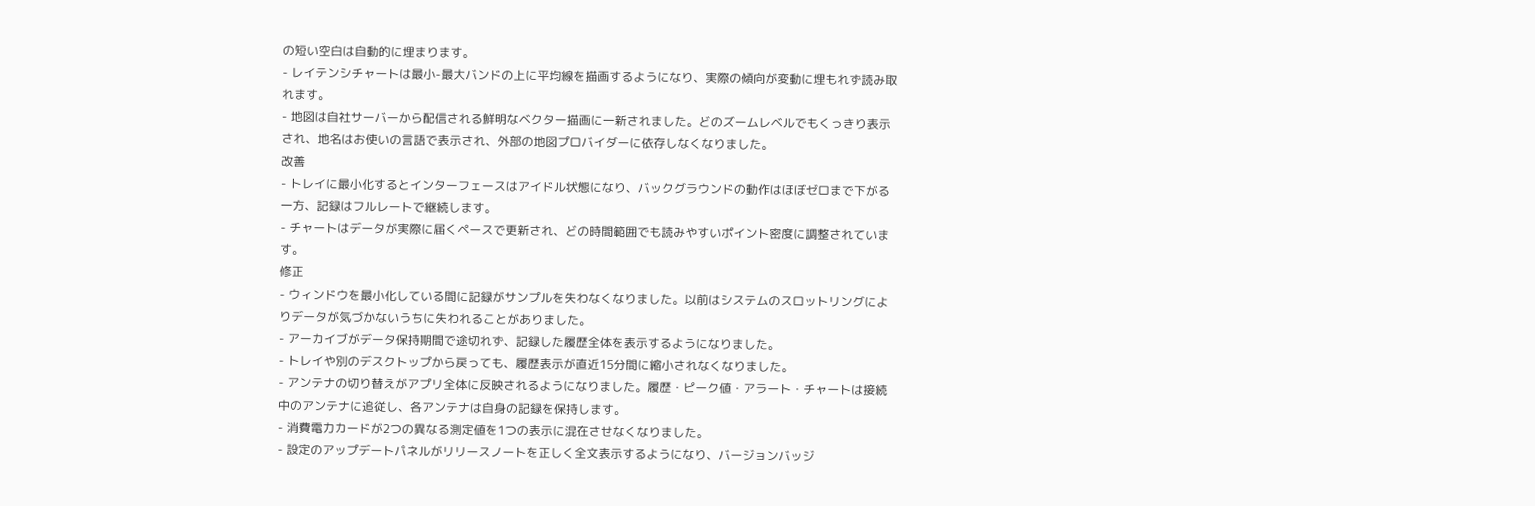の短い空白は自動的に埋まります。
- レイテンシチャートは最小-最大バンドの上に平均線を描画するようになり、実際の傾向が変動に埋もれず読み取れます。
- 地図は自社サーバーから配信される鮮明なベクター描画に一新されました。どのズームレベルでもくっきり表示され、地名はお使いの言語で表示され、外部の地図プロバイダーに依存しなくなりました。
改善
- トレイに最小化するとインターフェースはアイドル状態になり、バックグラウンドの動作はほぼゼロまで下がる一方、記録はフルレートで継続します。
- チャートはデータが実際に届くペースで更新され、どの時間範囲でも読みやすいポイント密度に調整されています。
修正
- ウィンドウを最小化している間に記録がサンプルを失わなくなりました。以前はシステムのスロットリングによりデータが気づかないうちに失われることがありました。
- アーカイブがデータ保持期間で途切れず、記録した履歴全体を表示するようになりました。
- トレイや別のデスクトップから戻っても、履歴表示が直近15分間に縮小されなくなりました。
- アンテナの切り替えがアプリ全体に反映されるようになりました。履歴・ピーク値・アラート・チャートは接続中のアンテナに追従し、各アンテナは自身の記録を保持します。
- 消費電力カードが2つの異なる測定値を1つの表示に混在させなくなりました。
- 設定のアップデートパネルがリリースノートを正しく全文表示するようになり、バージョンバッジ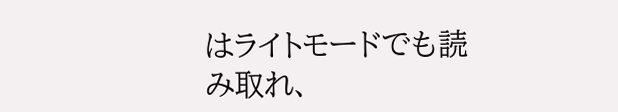はライトモードでも読み取れ、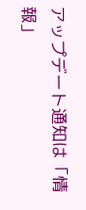アップデート通知は「情報」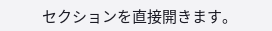セクションを直接開きます。